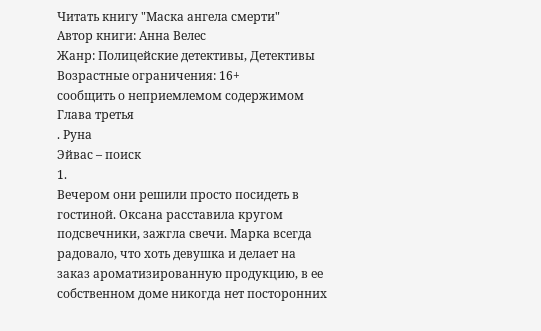Читать книгу "Маска ангела смерти"
Автор книги: Анна Велес
Жанр: Полицейские детективы, Детективы
Возрастные ограничения: 16+
сообщить о неприемлемом содержимом
Глава третья
. Руна
Эйвас – поиск
1.
Вечером они решили просто посидеть в гостиной. Оксана расставила кругом подсвечники, зажгла свечи. Марка всегда радовало, что хоть девушка и делает на заказ ароматизированную продукцию, в ее собственном доме никогда нет посторонних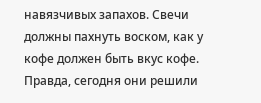навязчивых запахов. Свечи должны пахнуть воском, как у кофе должен быть вкус кофе. Правда, сегодня они решили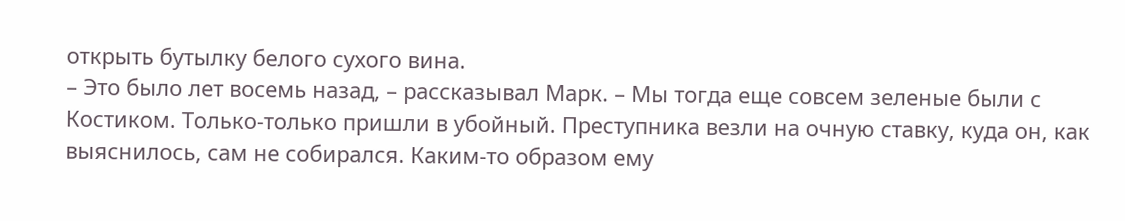открыть бутылку белого сухого вина.
– Это было лет восемь назад, – рассказывал Марк. – Мы тогда еще совсем зеленые были с Костиком. Только-только пришли в убойный. Преступника везли на очную ставку, куда он, как выяснилось, сам не собирался. Каким-то образом ему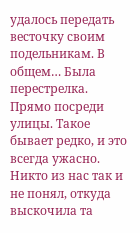удалось передать весточку своим подельникам. В общем… Была перестрелка. Прямо посреди улицы. Такое бывает редко, и это всегда ужасно. Никто из нас так и не понял, откуда выскочила та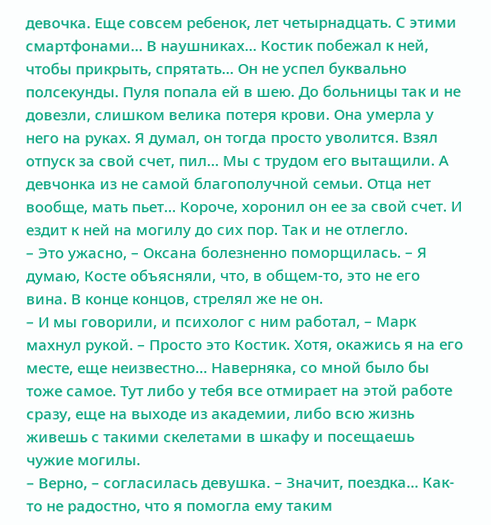девочка. Еще совсем ребенок, лет четырнадцать. С этими смартфонами… В наушниках… Костик побежал к ней, чтобы прикрыть, спрятать… Он не успел буквально полсекунды. Пуля попала ей в шею. До больницы так и не довезли, слишком велика потеря крови. Она умерла у него на руках. Я думал, он тогда просто уволится. Взял отпуск за свой счет, пил… Мы с трудом его вытащили. А девчонка из не самой благополучной семьи. Отца нет вообще, мать пьет… Короче, хоронил он ее за свой счет. И ездит к ней на могилу до сих пор. Так и не отлегло.
– Это ужасно, – Оксана болезненно поморщилась. – Я думаю, Косте объясняли, что, в общем-то, это не его вина. В конце концов, стрелял же не он.
– И мы говорили, и психолог с ним работал, – Марк махнул рукой. – Просто это Костик. Хотя, окажись я на его месте, еще неизвестно… Наверняка, со мной было бы тоже самое. Тут либо у тебя все отмирает на этой работе сразу, еще на выходе из академии, либо всю жизнь живешь с такими скелетами в шкафу и посещаешь чужие могилы.
– Верно, – согласилась девушка. – Значит, поездка… Как-то не радостно, что я помогла ему таким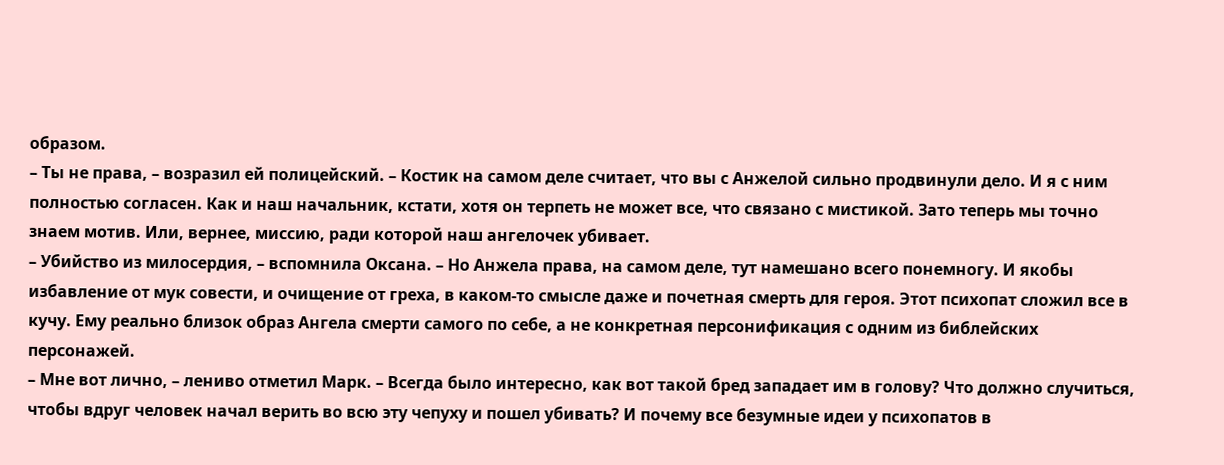образом.
– Ты не права, – возразил ей полицейский. – Костик на самом деле считает, что вы с Анжелой сильно продвинули дело. И я с ним полностью согласен. Как и наш начальник, кстати, хотя он терпеть не может все, что связано с мистикой. Зато теперь мы точно знаем мотив. Или, вернее, миссию, ради которой наш ангелочек убивает.
– Убийство из милосердия, – вспомнила Оксана. – Но Анжела права, на самом деле, тут намешано всего понемногу. И якобы избавление от мук совести, и очищение от греха, в каком-то смысле даже и почетная смерть для героя. Этот психопат сложил все в кучу. Ему реально близок образ Ангела смерти самого по себе, а не конкретная персонификация с одним из библейских персонажей.
– Мне вот лично, – лениво отметил Марк. – Всегда было интересно, как вот такой бред западает им в голову? Что должно случиться, чтобы вдруг человек начал верить во всю эту чепуху и пошел убивать? И почему все безумные идеи у психопатов в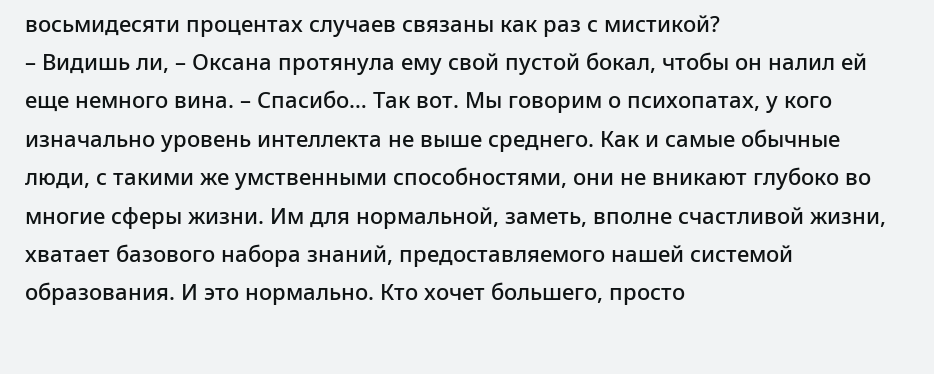восьмидесяти процентах случаев связаны как раз с мистикой?
– Видишь ли, – Оксана протянула ему свой пустой бокал, чтобы он налил ей еще немного вина. – Спасибо… Так вот. Мы говорим о психопатах, у кого изначально уровень интеллекта не выше среднего. Как и самые обычные люди, с такими же умственными способностями, они не вникают глубоко во многие сферы жизни. Им для нормальной, заметь, вполне счастливой жизни, хватает базового набора знаний, предоставляемого нашей системой образования. И это нормально. Кто хочет большего, просто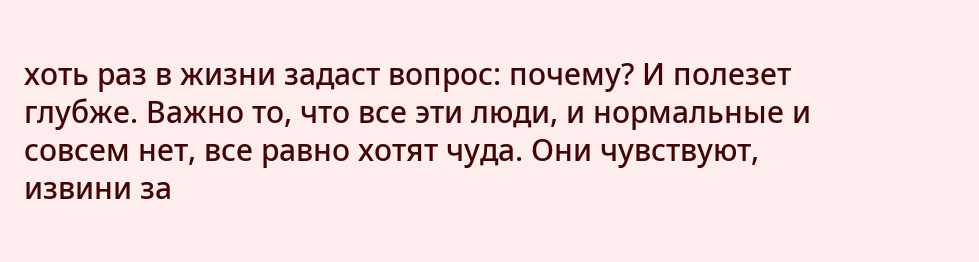хоть раз в жизни задаст вопрос: почему? И полезет глубже. Важно то, что все эти люди, и нормальные и совсем нет, все равно хотят чуда. Они чувствуют, извини за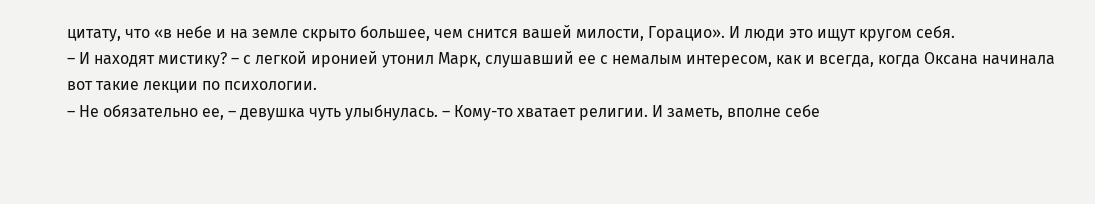цитату, что «в небе и на земле скрыто большее, чем снится вашей милости, Горацио». И люди это ищут кругом себя.
– И находят мистику? – с легкой иронией утонил Марк, слушавший ее с немалым интересом, как и всегда, когда Оксана начинала вот такие лекции по психологии.
– Не обязательно ее, – девушка чуть улыбнулась. – Кому-то хватает религии. И заметь, вполне себе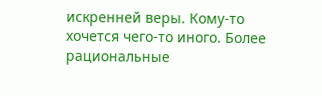искренней веры. Кому-то хочется чего-то иного. Более рациональные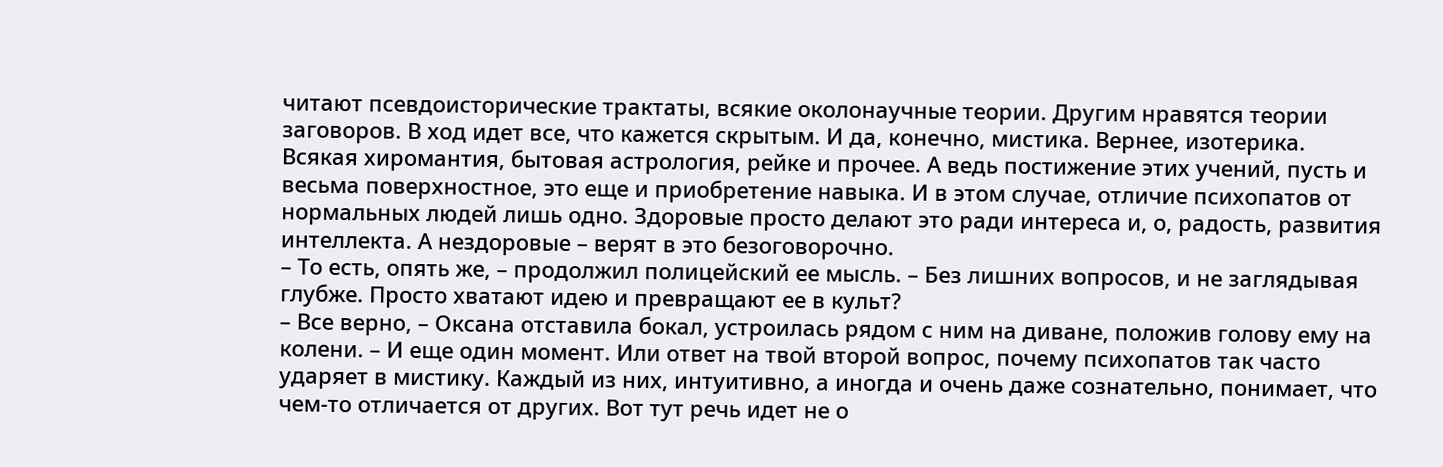читают псевдоисторические трактаты, всякие околонаучные теории. Другим нравятся теории заговоров. В ход идет все, что кажется скрытым. И да, конечно, мистика. Вернее, изотерика. Всякая хиромантия, бытовая астрология, рейке и прочее. А ведь постижение этих учений, пусть и весьма поверхностное, это еще и приобретение навыка. И в этом случае, отличие психопатов от нормальных людей лишь одно. Здоровые просто делают это ради интереса и, о, радость, развития интеллекта. А нездоровые – верят в это безоговорочно.
– То есть, опять же, – продолжил полицейский ее мысль. – Без лишних вопросов, и не заглядывая глубже. Просто хватают идею и превращают ее в культ?
– Все верно, – Оксана отставила бокал, устроилась рядом с ним на диване, положив голову ему на колени. – И еще один момент. Или ответ на твой второй вопрос, почему психопатов так часто ударяет в мистику. Каждый из них, интуитивно, а иногда и очень даже сознательно, понимает, что чем-то отличается от других. Вот тут речь идет не о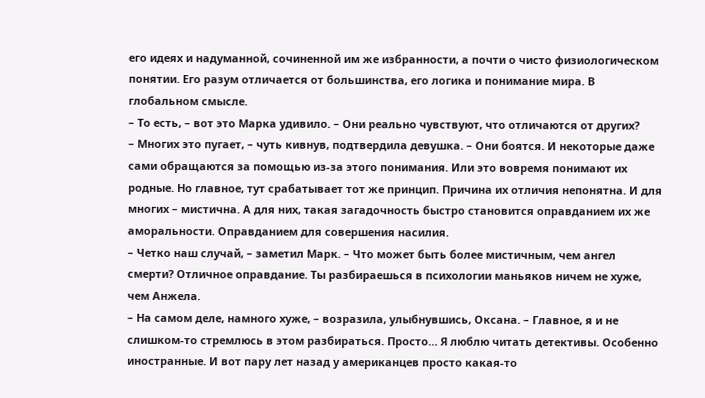его идеях и надуманной, сочиненной им же избранности, а почти о чисто физиологическом понятии. Его разум отличается от большинства, его логика и понимание мира. В глобальном смысле.
– То есть, – вот это Марка удивило. – Они реально чувствуют, что отличаются от других?
– Многих это пугает, – чуть кивнув, подтвердила девушка. – Они боятся. И некоторые даже сами обращаются за помощью из-за этого понимания. Или это вовремя понимают их родные. Но главное, тут срабатывает тот же принцип. Причина их отличия непонятна. И для многих – мистична. А для них, такая загадочность быстро становится оправданием их же аморальности. Оправданием для совершения насилия.
– Четко наш случай, – заметил Марк. – Что может быть более мистичным, чем ангел смерти? Отличное оправдание. Ты разбираешься в психологии маньяков ничем не хуже, чем Анжела.
– На самом деле, намного хуже, – возразила, улыбнувшись, Оксана. – Главное, я и не слишком-то стремлюсь в этом разбираться. Просто… Я люблю читать детективы. Особенно иностранные. И вот пару лет назад у американцев просто какая-то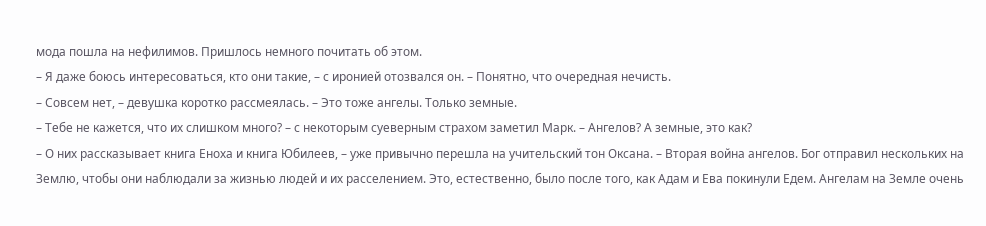мода пошла на нефилимов. Пришлось немного почитать об этом.
– Я даже боюсь интересоваться, кто они такие, – с иронией отозвался он. – Понятно, что очередная нечисть.
– Совсем нет, – девушка коротко рассмеялась. – Это тоже ангелы. Только земные.
– Тебе не кажется, что их слишком много? – с некоторым суеверным страхом заметил Марк. – Ангелов? А земные, это как?
– О них рассказывает книга Еноха и книга Юбилеев, – уже привычно перешла на учительский тон Оксана. – Вторая война ангелов. Бог отправил нескольких на Землю, чтобы они наблюдали за жизнью людей и их расселением. Это, естественно, было после того, как Адам и Ева покинули Едем. Ангелам на Земле очень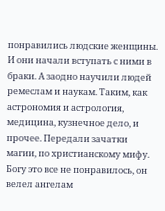понравились людские женщины. И они начали вступать с ними в браки. А заодно научили людей ремеслам и наукам. Таким, как астрономия и астрология, медицина, кузнечное дело, и прочее. Передали зачатки магии, по христианскому мифу. Богу это все не понравилось, он велел ангелам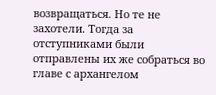возвращаться. Но те не захотели. Тогда за отступниками были отправлены их же собраться во главе с архангелом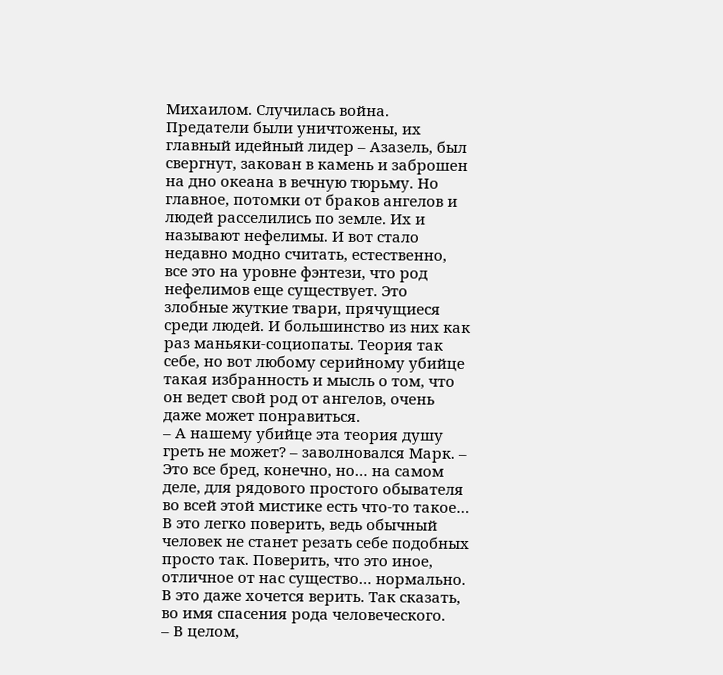Михаилом. Случилась война. Предатели были уничтожены, их главный идейный лидер – Азазель, был свергнут, закован в камень и заброшен на дно океана в вечную тюрьму. Но главное, потомки от браков ангелов и людей расселились по земле. Их и называют нефелимы. И вот стало недавно модно считать, естественно, все это на уровне фэнтези, что род нефелимов еще существует. Это злобные жуткие твари, прячущиеся среди людей. И большинство из них как раз маньяки-социопаты. Теория так себе, но вот любому серийному убийце такая избранность и мысль о том, что он ведет свой род от ангелов, очень даже может понравиться.
– А нашему убийце эта теория душу греть не может? – заволновался Марк. – Это все бред, конечно, но… на самом деле, для рядового простого обывателя во всей этой мистике есть что-то такое… В это легко поверить, ведь обычный человек не станет резать себе подобных просто так. Поверить, что это иное, отличное от нас существо… нормально. В это даже хочется верить. Так сказать, во имя спасения рода человеческого.
– В целом,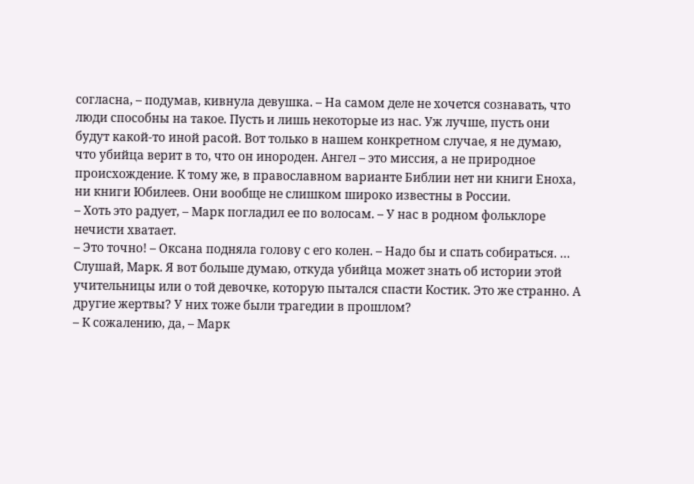согласна, – подумав, кивнула девушка. – На самом деле не хочется сознавать, что люди способны на такое. Пусть и лишь некоторые из нас. Уж лучше, пусть они будут какой-то иной расой. Вот только в нашем конкретном случае, я не думаю, что убийца верит в то, что он инороден. Ангел – это миссия, а не природное происхождение. К тому же, в православном варианте Библии нет ни книги Еноха, ни книги Юбилеев. Они вообще не слишком широко известны в России.
– Хоть это радует, – Марк погладил ее по волосам. – У нас в родном фольклоре нечисти хватает.
– Это точно! – Оксана подняла голову с его колен. – Надо бы и спать собираться. … Слушай, Марк. Я вот больше думаю, откуда убийца может знать об истории этой учительницы или о той девочке, которую пытался спасти Костик. Это же странно. А другие жертвы? У них тоже были трагедии в прошлом?
– К сожалению, да, – Марк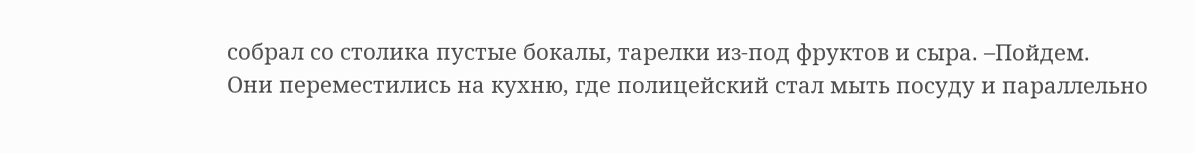собрал со столика пустые бокалы, тарелки из-под фруктов и сыра. –Пойдем.
Они переместились на кухню, где полицейский стал мыть посуду и параллельно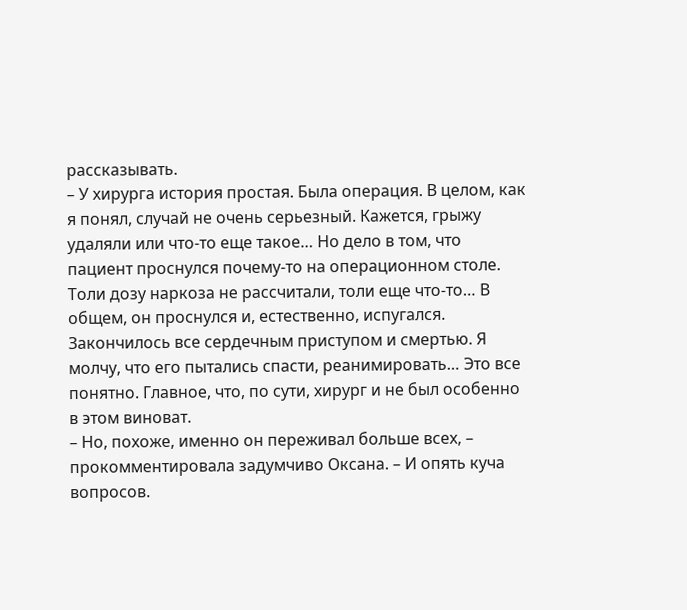рассказывать.
– У хирурга история простая. Была операция. В целом, как я понял, случай не очень серьезный. Кажется, грыжу удаляли или что-то еще такое… Но дело в том, что пациент проснулся почему-то на операционном столе. Толи дозу наркоза не рассчитали, толи еще что-то… В общем, он проснулся и, естественно, испугался. Закончилось все сердечным приступом и смертью. Я молчу, что его пытались спасти, реанимировать… Это все понятно. Главное, что, по сути, хирург и не был особенно в этом виноват.
– Но, похоже, именно он переживал больше всех, – прокомментировала задумчиво Оксана. – И опять куча вопросов.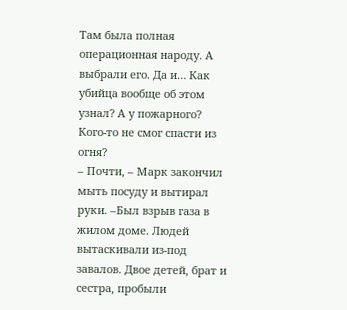Там была полная операционная народу. А выбрали его. Да и… Как убийца вообще об этом узнал? А у пожарного? Кого-то не смог спасти из огня?
– Почти, – Марк закончил мыть посуду и вытирал руки. –Был взрыв газа в жилом доме. Людей вытаскивали из-под завалов. Двое детей, брат и сестра, пробыли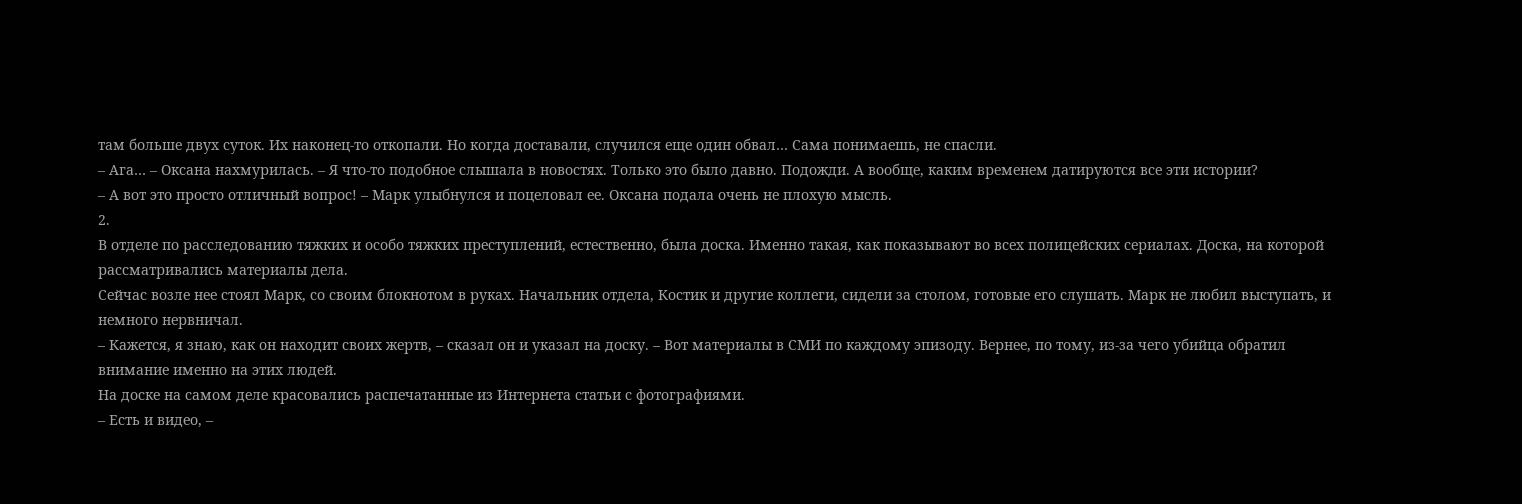там больше двух суток. Их наконец-то откопали. Но когда доставали, случился еще один обвал… Сама понимаешь, не спасли.
– Ага… – Оксана нахмурилась. – Я что-то подобное слышала в новостях. Только это было давно. Подожди. А вообще, каким временем датируются все эти истории?
– А вот это просто отличный вопрос! – Марк улыбнулся и поцеловал ее. Оксана подала очень не плохую мысль.
2.
В отделе по расследованию тяжких и особо тяжких преступлений, естественно, была доска. Именно такая, как показывают во всех полицейских сериалах. Доска, на которой рассматривались материалы дела.
Сейчас возле нее стоял Марк, со своим блокнотом в руках. Начальник отдела, Костик и другие коллеги, сидели за столом, готовые его слушать. Марк не любил выступать, и немного нервничал.
– Кажется, я знаю, как он находит своих жертв, – сказал он и указал на доску. – Вот материалы в СМИ по каждому эпизоду. Вернее, по тому, из-за чего убийца обратил внимание именно на этих людей.
На доске на самом деле красовались распечатанные из Интернета статьи с фотографиями.
– Есть и видео, –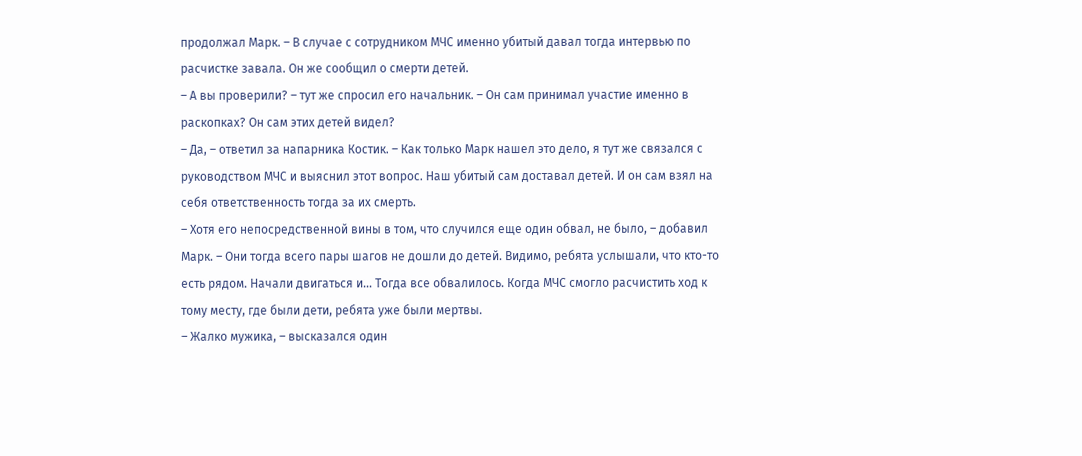продолжал Марк. – В случае с сотрудником МЧС именно убитый давал тогда интервью по расчистке завала. Он же сообщил о смерти детей.
– А вы проверили? – тут же спросил его начальник. – Он сам принимал участие именно в раскопках? Он сам этих детей видел?
– Да, – ответил за напарника Костик. – Как только Марк нашел это дело, я тут же связался с руководством МЧС и выяснил этот вопрос. Наш убитый сам доставал детей. И он сам взял на себя ответственность тогда за их смерть.
– Хотя его непосредственной вины в том, что случился еще один обвал, не было, – добавил Марк. – Они тогда всего пары шагов не дошли до детей. Видимо, ребята услышали, что кто-то есть рядом. Начали двигаться и… Тогда все обвалилось. Когда МЧС смогло расчистить ход к тому месту, где были дети, ребята уже были мертвы.
– Жалко мужика, – высказался один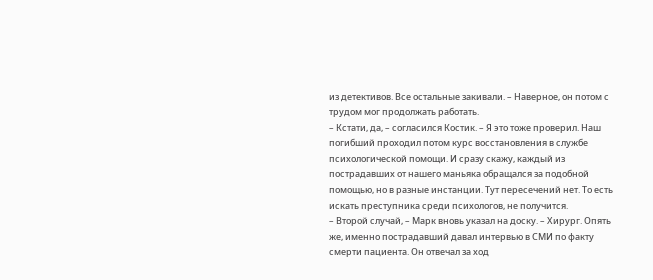из детективов. Все остальные закивали. – Наверное, он потом с трудом мог продолжать работать.
– Кстати, да, – согласился Костик. – Я это тоже проверил. Наш погибший проходил потом курс восстановления в службе психологической помощи. И сразу скажу, каждый из пострадавших от нашего маньяка обращался за подобной помощью, но в разные инстанции. Тут пересечений нет. То есть искать преступника среди психологов, не получится.
– Второй случай, – Марк вновь указал на доску. – Хирург. Опять же, именно пострадавший давал интервью в СМИ по факту смерти пациента. Он отвечал за ход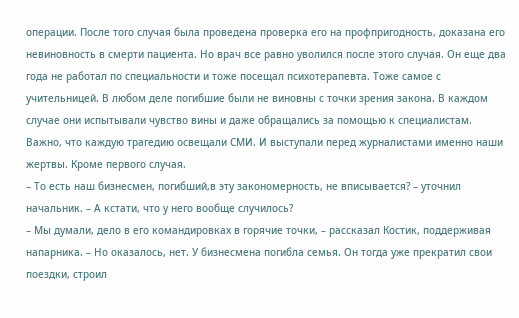операции. После того случая была проведена проверка его на профпригодность, доказана его невиновность в смерти пациента. Но врач все равно уволился после этого случая. Он еще два года не работал по специальности и тоже посещал психотерапевта. Тоже самое с учительницей. В любом деле погибшие были не виновны с точки зрения закона. В каждом случае они испытывали чувство вины и даже обращались за помощью к специалистам. Важно, что каждую трагедию освещали СМИ. И выступали перед журналистами именно наши жертвы. Кроме первого случая.
– То есть наш бизнесмен, погибший,в эту закономерность, не вписывается? – уточнил начальник. – А кстати, что у него вообще случилось?
– Мы думали, дело в его командировках в горячие точки, – рассказал Костик, поддерживая напарника. – Но оказалось, нет. У бизнесмена погибла семья. Он тогда уже прекратил свои поездки, строил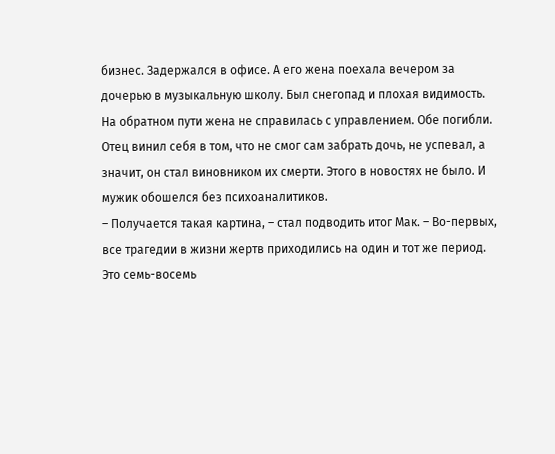бизнес. Задержался в офисе. А его жена поехала вечером за дочерью в музыкальную школу. Был снегопад и плохая видимость. На обратном пути жена не справилась с управлением. Обе погибли. Отец винил себя в том, что не смог сам забрать дочь, не успевал, а значит, он стал виновником их смерти. Этого в новостях не было. И мужик обошелся без психоаналитиков.
– Получается такая картина, – стал подводить итог Мак. – Во-первых, все трагедии в жизни жертв приходились на один и тот же период. Это семь-восемь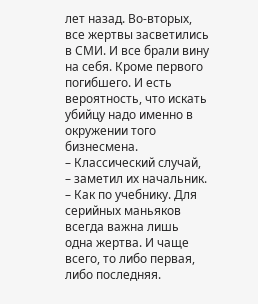лет назад. Во-вторых, все жертвы засветились в СМИ. И все брали вину на себя. Кроме первого погибшего. И есть вероятность, что искать убийцу надо именно в окружении того бизнесмена.
– Классический случай, – заметил их начальник. – Как по учебнику. Для серийных маньяков всегда важна лишь одна жертва. И чаще всего, то либо первая, либо последняя.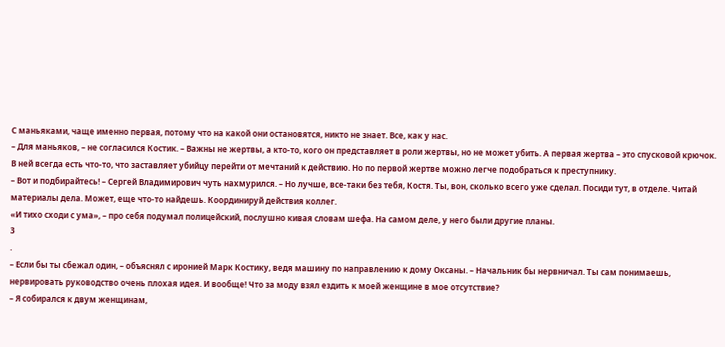С маньяками, чаще именно первая, потому что на какой они остановятся, никто не знает. Все, как у нас.
– Для маньяков, – не согласился Костик. – Важны не жертвы, а кто-то, кого он представляет в роли жертвы, но не может убить. А первая жертва – это спусковой крючок. В ней всегда есть что-то, что заставляет убийцу перейти от мечтаний к действию. Но по первой жертве можно легче подобраться к преступнику.
– Вот и подбирайтесь! – Сергей Владимирович чуть нахмурился. – Но лучше, все-таки без тебя, Костя. Ты, вон, сколько всего уже сделал. Посиди тут, в отделе. Читай материалы дела. Может, еще что-то найдешь. Координируй действия коллег.
«И тихо сходи с ума», – про себя подумал полицейский, послушно кивая словам шефа. На самом деле, у него были другие планы.
3
.
– Если бы ты сбежал один, – объяснял с иронией Марк Костику, ведя машину по направлению к дому Оксаны. – Начальник бы нервничал. Ты сам понимаешь, нервировать руководство очень плохая идея. И вообще! Что за моду взял ездить к моей женщине в мое отсутствие?
– Я собирался к двум женщинам,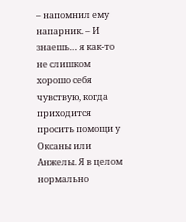– напомнил ему напарник. – И знаешь… я как-то не слишком хорошо себя чувствую, когда приходится просить помощи у Оксаны или Анжелы. Я в целом нормально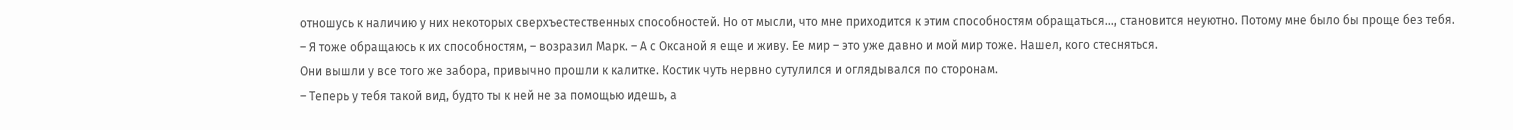отношусь к наличию у них некоторых сверхъестественных способностей. Но от мысли, что мне приходится к этим способностям обращаться…, становится неуютно. Потому мне было бы проще без тебя.
– Я тоже обращаюсь к их способностям, – возразил Марк. – А с Оксаной я еще и живу. Ее мир – это уже давно и мой мир тоже. Нашел, кого стесняться.
Они вышли у все того же забора, привычно прошли к калитке. Костик чуть нервно сутулился и оглядывался по сторонам.
– Теперь у тебя такой вид, будто ты к ней не за помощью идешь, а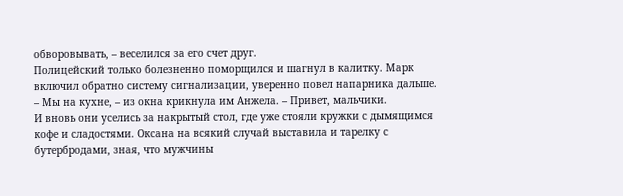обворовывать, – веселился за его счет друг.
Полицейский только болезненно поморщился и шагнул в калитку. Марк включил обратно систему сигнализации, уверенно повел напарника дальше.
– Мы на кухне, – из окна крикнула им Анжела. – Привет, мальчики.
И вновь они уселись за накрытый стол, где уже стояли кружки с дымящимся кофе и сладостями. Оксана на всякий случай выставила и тарелку с бутербродами, зная, что мужчины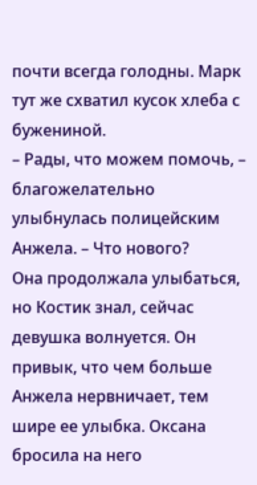почти всегда голодны. Марк тут же схватил кусок хлеба с бужениной.
– Рады, что можем помочь, – благожелательно улыбнулась полицейским Анжела. – Что нового?
Она продолжала улыбаться, но Костик знал, сейчас девушка волнуется. Он привык, что чем больше Анжела нервничает, тем шире ее улыбка. Оксана бросила на него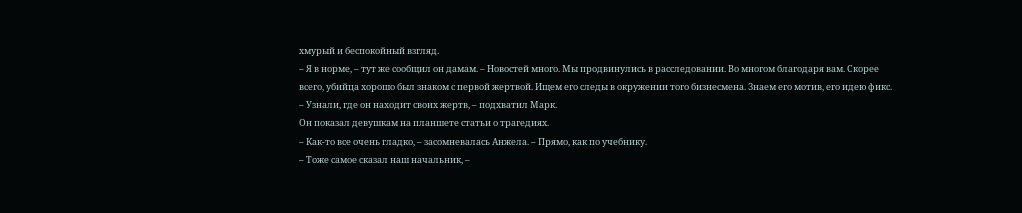хмурый и беспокойный взгляд.
– Я в норме, – тут же сообщил он дамам. – Новостей много. Мы продвинулись в расследовании. Во многом благодаря вам. Скорее всего, убийца хорошо был знаком с первой жертвой. Ищем его следы в окружении того бизнесмена. Знаем его мотив, его идею фикс.
– Узнали, где он находит своих жертв, – подхватил Марк.
Он показал девушкам на планшете статьи о трагедиях.
– Как-то все очень гладко, – засомневалась Анжела. – Прямо, как по учебнику.
– Тоже самое сказал наш начальник, –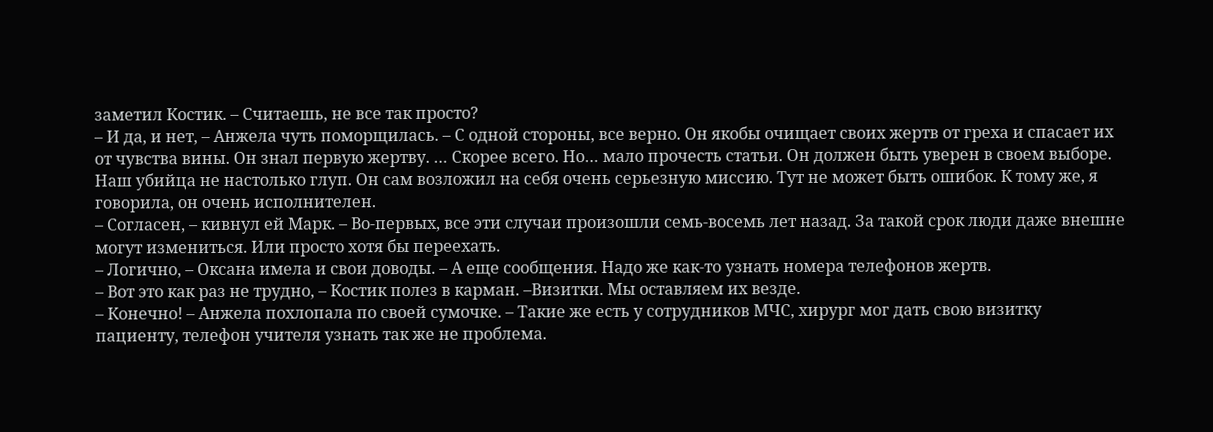заметил Костик. – Считаешь, не все так просто?
– И да, и нет, – Анжела чуть поморщилась. – С одной стороны, все верно. Он якобы очищает своих жертв от греха и спасает их от чувства вины. Он знал первую жертву. … Скорее всего. Но… мало прочесть статьи. Он должен быть уверен в своем выборе. Наш убийца не настолько глуп. Он сам возложил на себя очень серьезную миссию. Тут не может быть ошибок. К тому же, я говорила, он очень исполнителен.
– Согласен, – кивнул ей Марк. – Во-первых, все эти случаи произошли семь-восемь лет назад. За такой срок люди даже внешне могут измениться. Или просто хотя бы переехать.
– Логично, – Оксана имела и свои доводы. – А еще сообщения. Надо же как-то узнать номера телефонов жертв.
– Вот это как раз не трудно, – Костик полез в карман. –Визитки. Мы оставляем их везде.
– Конечно! – Анжела похлопала по своей сумочке. – Такие же есть у сотрудников МЧС, хирург мог дать свою визитку пациенту, телефон учителя узнать так же не проблема.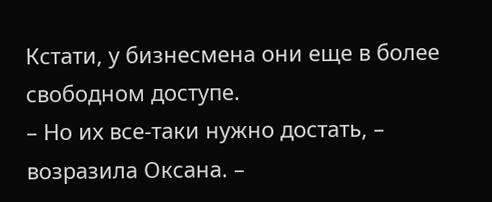Кстати, у бизнесмена они еще в более свободном доступе.
– Но их все-таки нужно достать, – возразила Оксана. –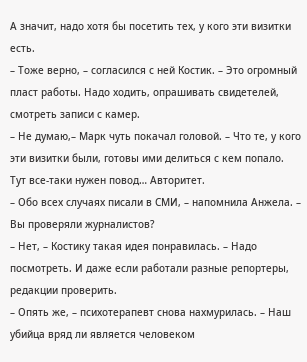А значит, надо хотя бы посетить тех, у кого эти визитки есть.
– Тоже верно, – согласился с ней Костик. – Это огромный пласт работы. Надо ходить, опрашивать свидетелей, смотреть записи с камер.
– Не думаю,– Марк чуть покачал головой. – Что те, у кого эти визитки были, готовы ими делиться с кем попало. Тут все-таки нужен повод… Авторитет.
– Обо всех случаях писали в СМИ, – напомнила Анжела. – Вы проверяли журналистов?
– Нет, – Костику такая идея понравилась. – Надо посмотреть. И даже если работали разные репортеры, редакции проверить.
– Опять же, – психотерапевт снова нахмурилась. – Наш убийца вряд ли является человеком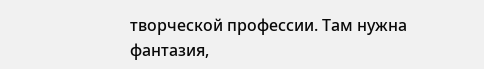творческой профессии. Там нужна фантазия,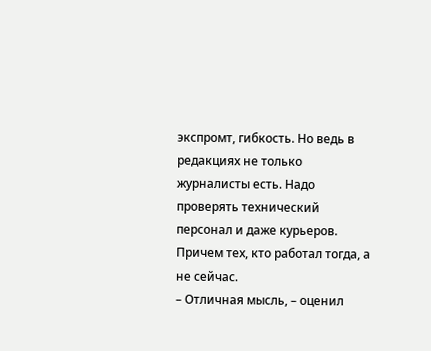экспромт, гибкость. Но ведь в редакциях не только журналисты есть. Надо проверять технический персонал и даже курьеров. Причем тех, кто работал тогда, а не сейчас.
– Отличная мысль, – оценил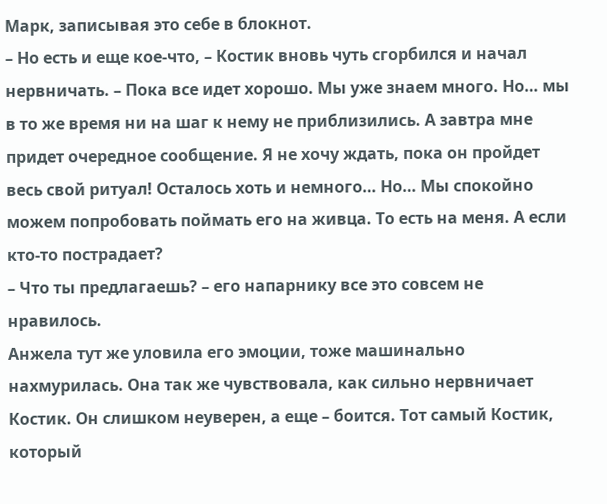Марк, записывая это себе в блокнот.
– Но есть и еще кое-что, – Костик вновь чуть сгорбился и начал нервничать. – Пока все идет хорошо. Мы уже знаем много. Но… мы в то же время ни на шаг к нему не приблизились. А завтра мне придет очередное сообщение. Я не хочу ждать, пока он пройдет весь свой ритуал! Осталось хоть и немного… Но… Мы спокойно можем попробовать поймать его на живца. То есть на меня. А если кто-то пострадает?
– Что ты предлагаешь? – его напарнику все это совсем не нравилось.
Анжела тут же уловила его эмоции, тоже машинально нахмурилась. Она так же чувствовала, как сильно нервничает Костик. Он слишком неуверен, а еще – боится. Тот самый Костик, который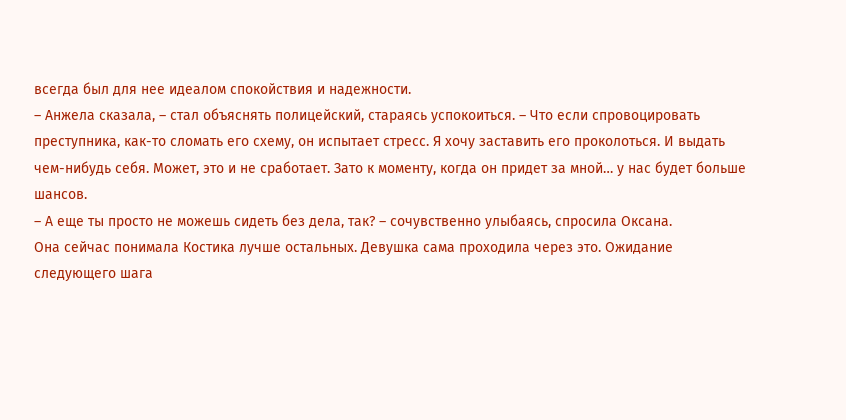всегда был для нее идеалом спокойствия и надежности.
– Анжела сказала, – стал объяснять полицейский, стараясь успокоиться. – Что если спровоцировать преступника, как-то сломать его схему, он испытает стресс. Я хочу заставить его проколоться. И выдать чем-нибудь себя. Может, это и не сработает. Зато к моменту, когда он придет за мной… у нас будет больше шансов.
– А еще ты просто не можешь сидеть без дела, так? – сочувственно улыбаясь, спросила Оксана.
Она сейчас понимала Костика лучше остальных. Девушка сама проходила через это. Ожидание следующего шага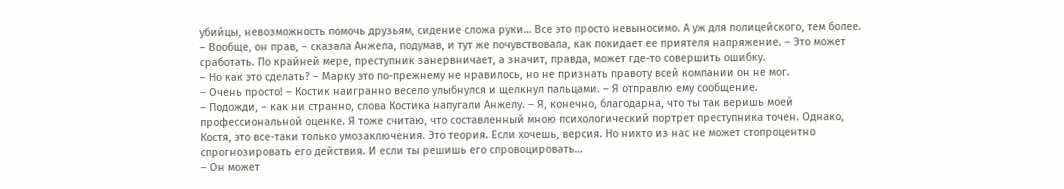убийцы, невозможность помочь друзьям, сидение сложа руки… Все это просто невыносимо. А уж для полицейского, тем более.
– Вообще, он прав, – сказала Анжела, подумав, и тут же почувствовала, как покидает ее приятеля напряжение. – Это может сработать. По крайней мере, преступник занервничает, а значит, правда, может где-то совершить ошибку.
– Но как это сделать? – Марку это по-прежнему не нравилось, но не признать правоту всей компании он не мог.
– Очень просто! – Костик наигранно весело улыбнулся и щелкнул пальцами. – Я отправлю ему сообщение.
– Подожди, – как ни странно, слова Костика напугали Анжелу. – Я, конечно, благодарна, что ты так веришь моей профессиональной оценке. Я тоже считаю, что составленный мною психологический портрет преступника точен. Однако, Костя, это все-таки только умозаключения. Это теория. Если хочешь, версия. Но никто из нас не может стопроцентно спрогнозировать его действия. И если ты решишь его спровоцировать…
– Он может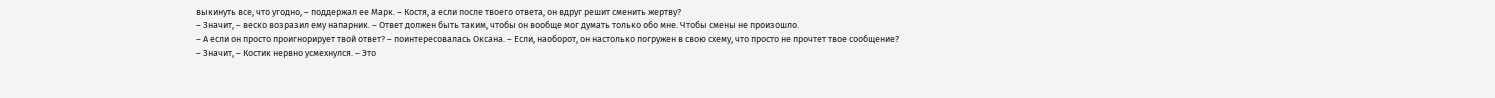выкинуть все, что угодно, – поддержал ее Марк. – Костя, а если после твоего ответа, он вдруг решит сменить жертву?
– Значит, – веско возразил ему напарник. – Ответ должен быть таким, чтобы он вообще мог думать только обо мне. Чтобы смены не произошло.
– А если он просто проигнорирует твой ответ? – поинтересовалась Оксана. – Если, наоборот, он настолько погружен в свою схему, что просто не прочтет твое сообщение?
– Значит, – Костик нервно усмехнулся. – Это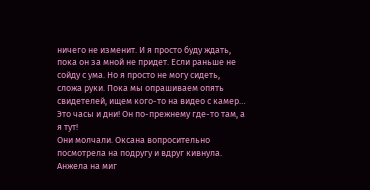ничего не изменит. И я просто буду ждать, пока он за мной не придет. Если раньше не сойду с ума. Но я просто не могу сидеть, сложа руки. Пока мы опрашиваем опять свидетелей, ищем кого-то на видео с камер… Это часы и дни! Он по-прежнему где-то там, а я тут!
Они молчали. Оксана вопросительно посмотрела на подругу и вдруг кивнула. Анжела на миг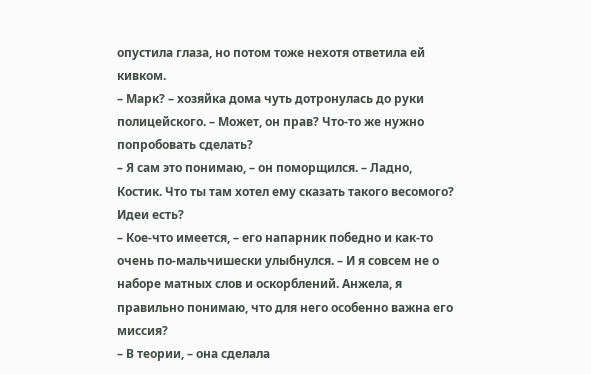опустила глаза, но потом тоже нехотя ответила ей кивком.
– Марк? – хозяйка дома чуть дотронулась до руки полицейского. – Может, он прав? Что-то же нужно попробовать сделать?
– Я сам это понимаю, – он поморщился. – Ладно, Костик. Что ты там хотел ему сказать такого весомого? Идеи есть?
– Кое-что имеется, – его напарник победно и как-то очень по-мальчишески улыбнулся. – И я совсем не о наборе матных слов и оскорблений. Анжела, я правильно понимаю, что для него особенно важна его миссия?
– В теории, – она сделала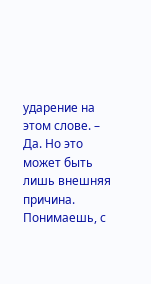ударение на этом слове. – Да. Но это может быть лишь внешняя причина. Понимаешь, с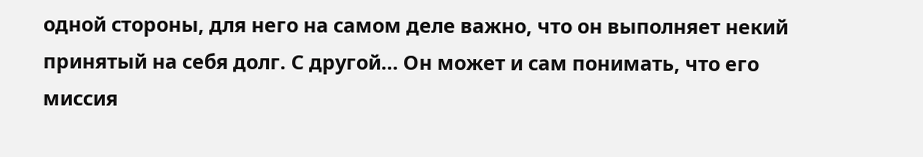одной стороны, для него на самом деле важно, что он выполняет некий принятый на себя долг. С другой… Он может и сам понимать, что его миссия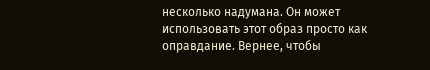несколько надумана. Он может использовать этот образ просто как оправдание. Вернее, чтобы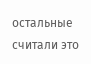остальные считали это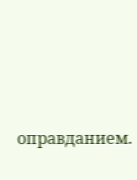оправданием.